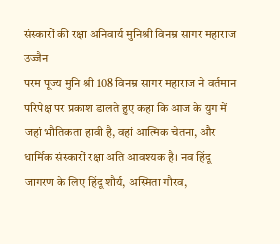संस्कारों की रक्षा अनिवार्य मुनिश्री विनम्र सागर महाराज
उज्जैन
परम पूज्य मुनि श्री 108 विनम्र सागर महाराज ने वर्तमान परिपेक्ष पर प्रकाश डालते हुए कहा कि आज के युग में जहां भौतिकता हावी है, वहां आत्मिक चेतना, और धार्मिक संस्कारों रक्षा अति आवश्यक है। नव हिंदू जागरण के लिए हिंदू शौर्य, अस्मिता गौरव,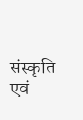संस्कृति एवं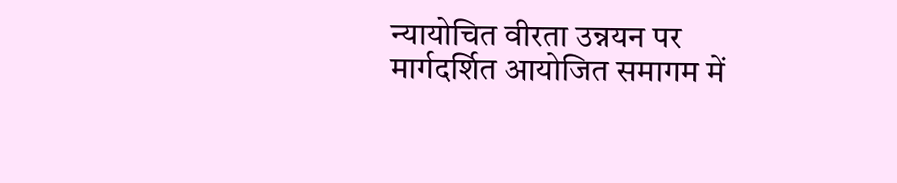न्यायोचित वीरता उन्नयन पर मार्गदर्शित आयोजित समागम में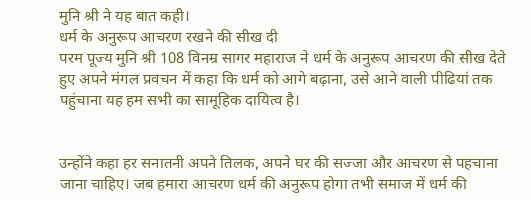मुनि श्री ने यह बात कही।
धर्म के अनुरूप आचरण रखने की सीख दी
परम पूज्य मुनि श्री 108 विनम्र सागर महाराज ने धर्म के अनुरूप आचरण की सीख देते हुए अपने मंगल प्रवचन में कहा कि धर्म को आगे बढ़ाना, उसे आने वाली पीढियां तक पहुंचाना यह हम सभी का सामूहिक दायित्व है।


उन्होंने कहा हर सनातनी अपने तिलक, अपने घर की सज्जा और आचरण से पहचाना जाना चाहिए। जब हमारा आचरण धर्म की अनुरूप होगा तभी समाज में धर्म की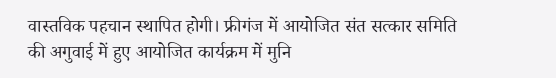वास्तविक पहचान स्थापित होगी। फ्रीगंज में आयोजित संत सत्कार समिति की अगुवाई में हुए आयोजित कार्यक्रम में मुनि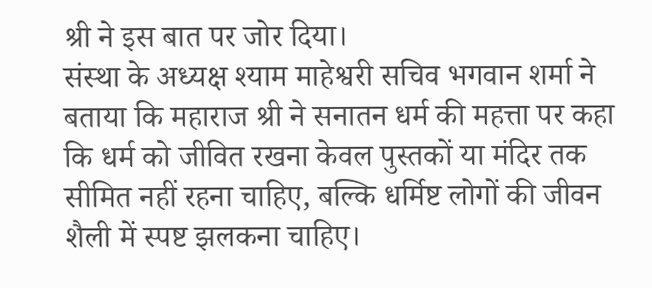श्री ने इस बात पर जोर दिया।
संस्था के अध्यक्ष श्याम माहेश्वरी सचिव भगवान शर्मा ने बताया कि महाराज श्री ने सनातन धर्म की महत्ता पर कहा कि धर्म को जीवित रखना केवल पुस्तकों या मंदिर तक सीमित नहीं रहना चाहिए, बल्कि धर्मिष्ट लोगों की जीवन शैली में स्पष्ट झलकना चाहिए।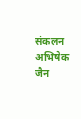संकलन अभिषेक जैन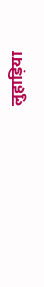लुहाड़िया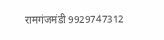रामगंजमंडी 9929747312